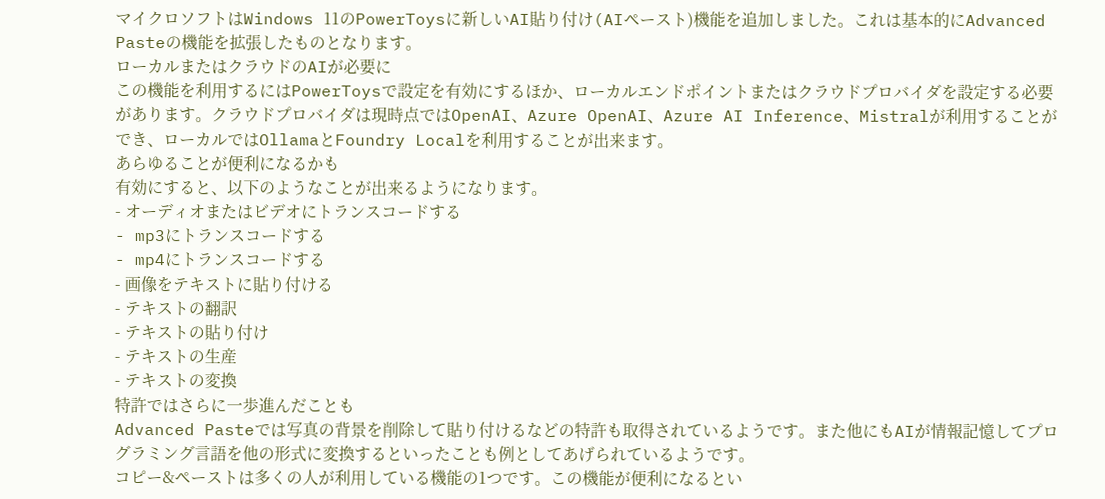マイクロソフトはWindows 11のPowerToysに新しいAI貼り付け(AIペースト)機能を追加しました。これは基本的にAdvanced Pasteの機能を拡張したものとなります。
ローカルまたはクラウドのAIが必要に
この機能を利用するにはPowerToysで設定を有効にするほか、ローカルエンドポイントまたはクラウドプロバイダを設定する必要があります。クラウドプロバイダは現時点ではOpenAI、Azure OpenAI、Azure AI Inference、Mistralが利用することができ、ローカルではOllamaとFoundry Localを利用することが出来ます。
あらゆることが便利になるかも
有効にすると、以下のようなことが出来るようになります。
- オーディオまたはビデオにトランスコードする
- mp3にトランスコードする
- mp4にトランスコードする
- 画像をテキストに貼り付ける
- テキストの翻訳
- テキストの貼り付け
- テキストの生産
- テキストの変換
特許ではさらに一歩進んだことも
Advanced Pasteでは写真の背景を削除して貼り付けるなどの特許も取得されているようです。また他にもAIが情報記憶してプログラミング言語を他の形式に変換するといったことも例としてあげられているようです。
コピー&ペーストは多くの人が利用している機能の1つです。この機能が便利になるとい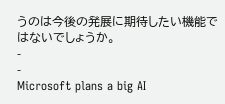うのは今後の発展に期待したい機能ではないでしょうか。
-
-
Microsoft plans a big AI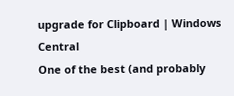upgrade for Clipboard | Windows Central
One of the best (and probably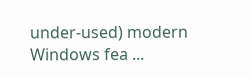under-used) modern Windows fea ...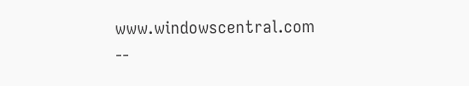www.windowscentral.com
--